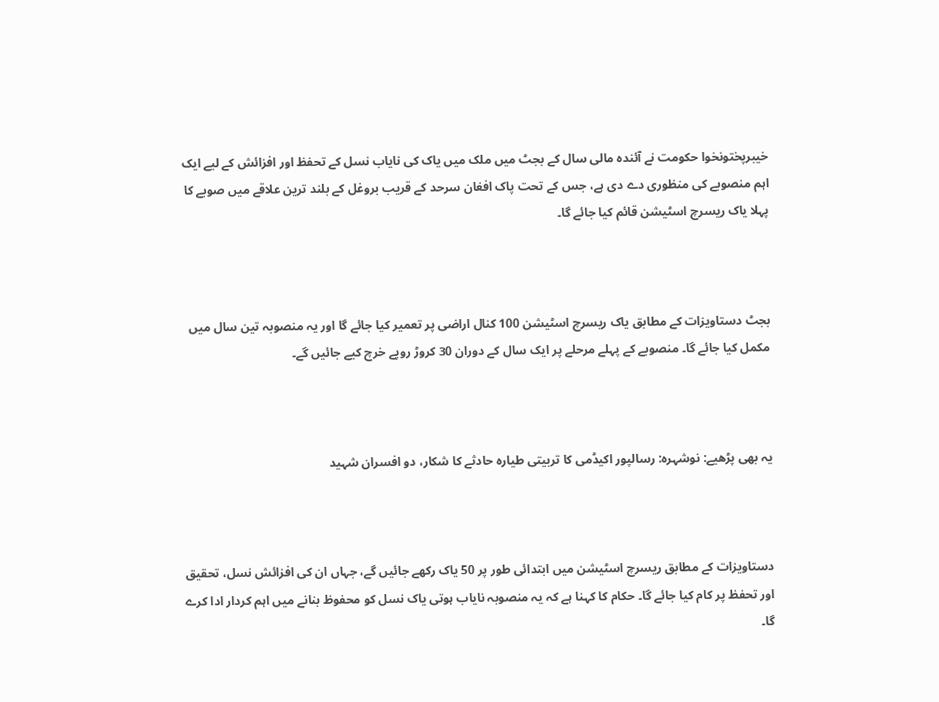خیبرپختونخوا حکومت نے آئندہ مالی سال کے بجٹ میں ملک میں یاک کی نایاب نسل کے تحفظ اور افزائش کے لیے ایک اہم منصوبے کی منظوری دے دی ہے، جس کے تحت پاک افغان سرحد کے قریب بروغل کے بلند ترین علاقے میں صوبے کا پہلا یاک ریسرچ اسٹیشن قائم کیا جائے گا۔



بجٹ دستاویزات کے مطابق یاک ریسرچ اسٹیشن 100 کنال اراضی پر تعمیر کیا جائے گا اور یہ منصوبہ تین سال میں مکمل کیا جائے گا۔ منصوبے کے پہلے مرحلے پر ایک سال کے دوران 30 کروڑ روپے خرچ کیے جائیں گے۔



یہ بھی پڑھیے: نوشہرہ: رسالپور اکیڈمی کا تربیتی طیارہ حادثے کا شکار، دو افسران شہید



دستاویزات کے مطابق ریسرچ اسٹیشن میں ابتدائی طور پر 50 یاک رکھے جائیں گے، جہاں ان کی افزائش نسل، تحقیق اور تحفظ پر کام کیا جائے گا۔ حکام کا کہنا ہے کہ یہ منصوبہ نایاب ہوتی یاک نسل کو محفوظ بنانے میں اہم کردار ادا کرے گا۔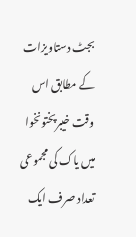بجٹ دستاویزات کے مطابق اس وقت خیبرپختونخوا میں یاک کی مجموعی تعداد صرف ایک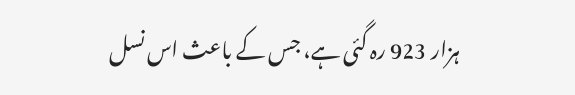ہزار 923 رہ گئی ہے، جس کے باعث اس نسل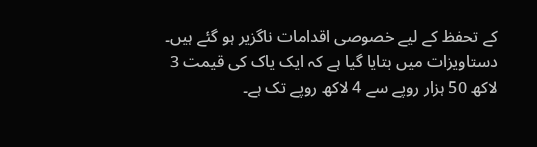کے تحفظ کے لیے خصوصی اقدامات ناگزیر ہو گئے ہیں۔ دستاویزات میں بتایا گیا ہے کہ ایک یاک کی قیمت 3 لاکھ 50 ہزار روپے سے 4 لاکھ روپے تک ہے۔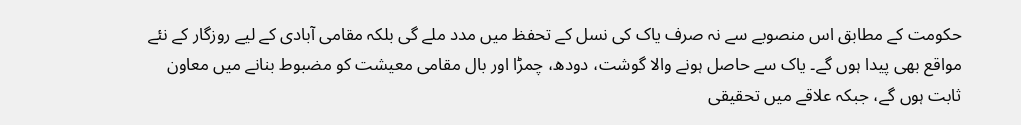حکومت کے مطابق اس منصوبے سے نہ صرف یاک کی نسل کے تحفظ میں مدد ملے گی بلکہ مقامی آبادی کے لیے روزگار کے نئے مواقع بھی پیدا ہوں گے۔ یاک سے حاصل ہونے والا گوشت، دودھ، چمڑا اور بال مقامی معیشت کو مضبوط بنانے میں معاون ثابت ہوں گے، جبکہ علاقے میں تحقیقی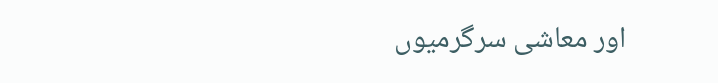اور معاشی سرگرمیوں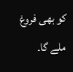کو بھی فروغ ملے گا۔